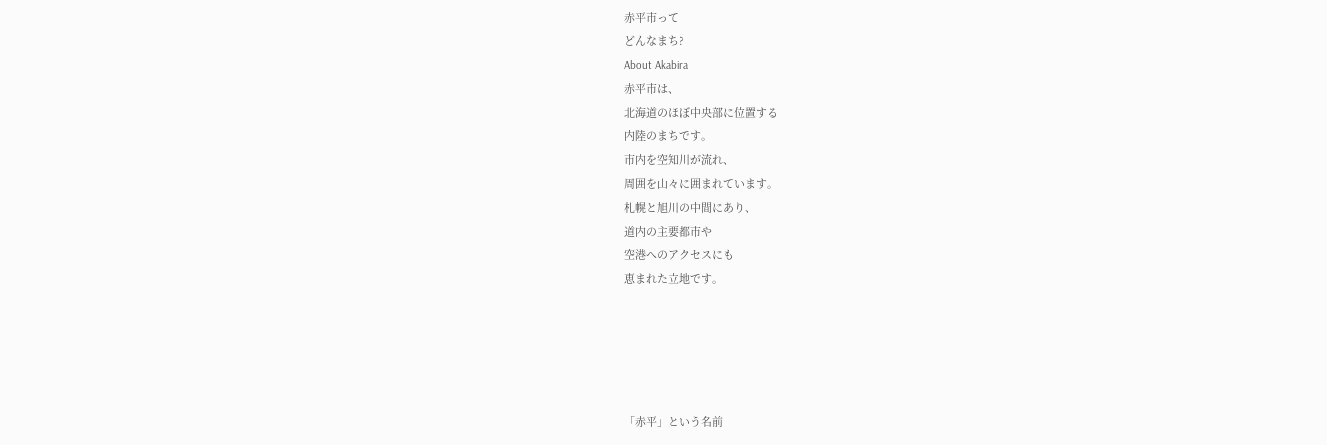赤平市って
どんなまち?
About Akabira
赤平市は、
北海道のほぼ中央部に位置する
内陸のまちです。
市内を空知川が流れ、
周囲を山々に囲まれています。
札幌と旭川の中間にあり、
道内の主要都市や
空港へのアクセスにも
恵まれた立地です。





「赤平」という名前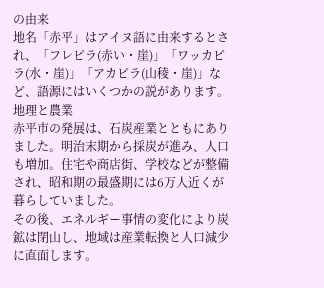の由来
地名「赤平」はアイヌ語に由来するとされ、「フレピラ(赤い・崖)」「ワッカピラ(水・崖)」「アカピラ(山稜・崖)」など、語源にはいくつかの説があります。
地理と農業
赤平市の発展は、石炭産業とともにありました。明治末期から採炭が進み、人口も増加。住宅や商店街、学校などが整備され、昭和期の最盛期には6万人近くが暮らしていました。
その後、エネルギー事情の変化により炭鉱は閉山し、地域は産業転換と人口減少に直面します。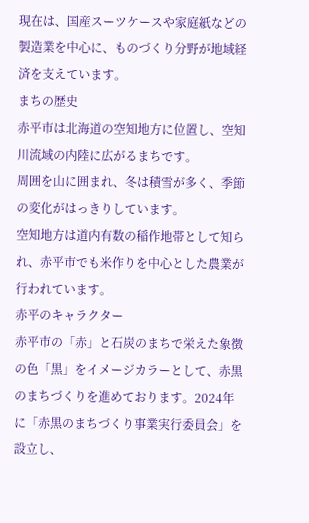現在は、国産スーツケースや家庭紙などの製造業を中心に、ものづくり分野が地域経済を支えています。
まちの歴史
赤平市は北海道の空知地方に位置し、空知川流域の内陸に広がるまちです。
周囲を山に囲まれ、冬は積雪が多く、季節の変化がはっきりしています。
空知地方は道内有数の稲作地帯として知られ、赤平市でも米作りを中心とした農業が行われています。
赤平のキャラクター
赤平市の「赤」と石炭のまちで栄えた象徴の色「黒」をイメージカラーとして、赤黒のまちづくりを進めております。2024年に「赤黒のまちづくり事業実行委員会」を設立し、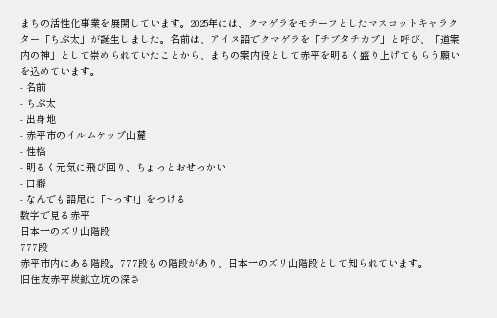まちの活性化事業を展開しています。2025年には、クマゲラをモチーフとしたマスコットキャラクター「ちぷ太」が誕生しました。名前は、アイヌ語でクマゲラを「チプタチカプ」と呼び、「道案内の神」として崇められていたことから、まちの案内役として赤平を明るく盛り上げてもらう願いを込めています。
- 名前
- ちぷ太
- 出身地
- 赤平市のイルムケップ山麓
- 性格
- 明るく元気に飛び回り、ちょっとおせっかい
- 口癖
- なんでも語尾に「~っす!」をつける
数字で見る赤平
日本一のズリ山階段
777段
赤平市内にある階段。777段もの階段があり、日本一のズリ山階段として知られています。
旧住友赤平炭鉱立坑の深さ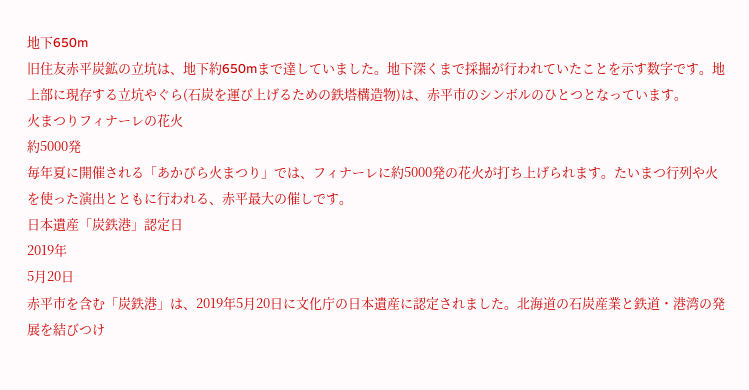地下650m
旧住友赤平炭鉱の立坑は、地下約650mまで達していました。地下深くまで採掘が行われていたことを示す数字です。地上部に現存する立坑やぐら(石炭を運び上げるための鉄塔構造物)は、赤平市のシンボルのひとつとなっています。
火まつりフィナーレの花火
約5000発
毎年夏に開催される「あかびら火まつり」では、フィナーレに約5000発の花火が打ち上げられます。たいまつ行列や火を使った演出とともに行われる、赤平最大の催しです。
日本遺産「炭鉄港」認定日
2019年
5月20日
赤平市を含む「炭鉄港」は、2019年5月20日に文化庁の日本遺産に認定されました。北海道の石炭産業と鉄道・港湾の発展を結びつけ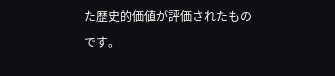た歴史的価値が評価されたものです。